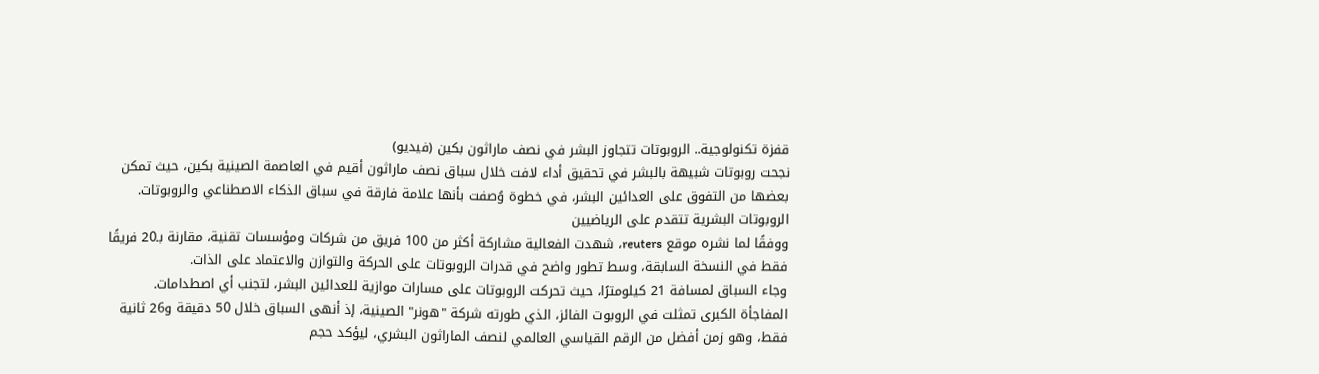قفزة تكنولوجية.. الروبوتات تتجاوز البشر في نصف ماراثون بكين (فيديو)
نجحت روبوتات شبيهة بالبشر في تحقيق أداء لافت خلال سباق نصف ماراثون أقيم في العاصمة الصينية بكين، حيث تمكن بعضها من التفوق على العدائين البشر، في خطوة وُصفت بأنها علامة فارقة في سباق الذكاء الاصطناعي والروبوتات.
الروبوتات البشرية تتقدم على الرياضيين
ووفقًا لما نشره موقع reuters، شهدت الفعالية مشاركة أكثر من 100 فريق من شركات ومؤسسات تقنية، مقارنة بـ20 فريقًا فقط في النسخة السابقة، وسط تطور واضح في قدرات الروبوتات على الحركة والتوازن والاعتماد على الذات.
وجاء السباق لمسافة 21 كيلومترًا، حيث تحركت الروبوتات على مسارات موازية للعدائين البشر، لتجنب أي اصطدامات.
المفاجأة الكبرى تمثلت في الروبوت الفائز، الذي طورته شركة "هونر" الصينية، إذ أنهى السباق خلال 50 دقيقة و26 ثانية فقط، وهو زمن أفضل من الرقم القياسي العالمي لنصف الماراثون البشري، ليؤكد حجم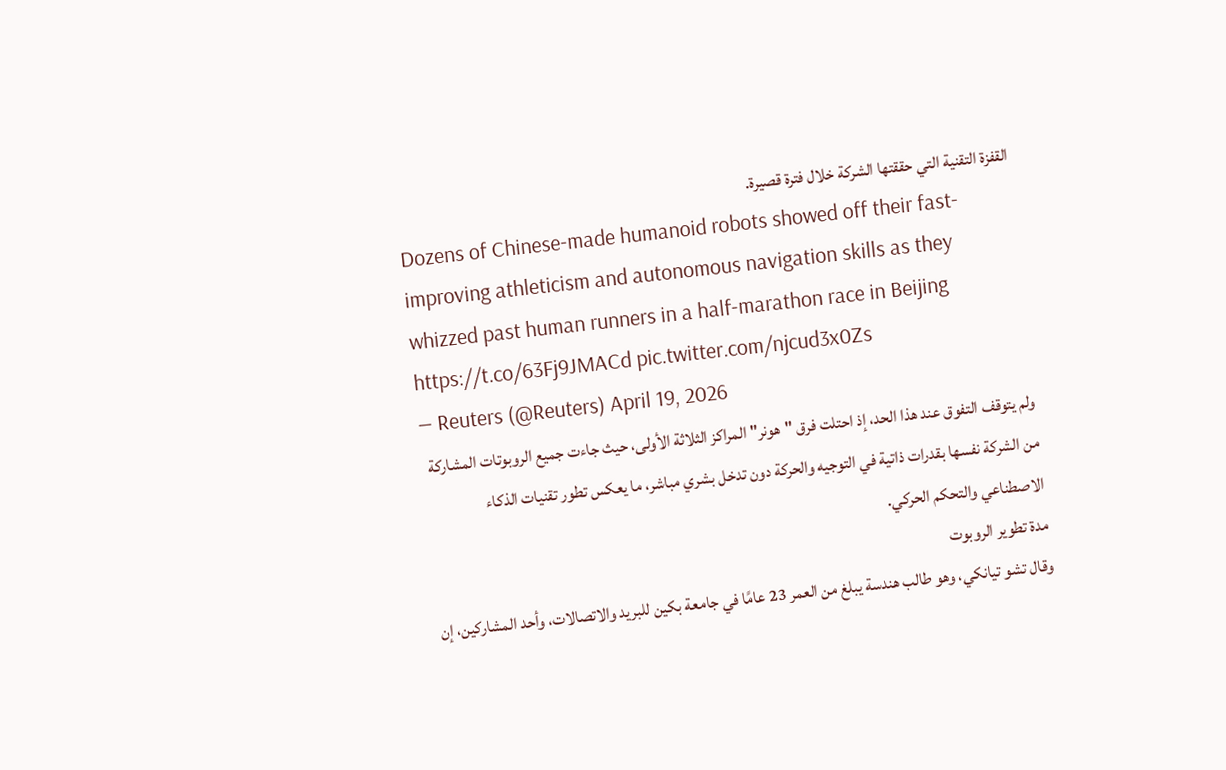القفزة التقنية التي حققتها الشركة خلال فترة قصيرة.
Dozens of Chinese-made humanoid robots showed off their fast-improving athleticism and autonomous navigation skills as they whizzed past human runners in a half-marathon race in Beijing https://t.co/63Fj9JMACd pic.twitter.com/njcud3x0Zs
— Reuters (@Reuters) April 19, 2026
ولم يتوقف التفوق عند هذا الحد، إذ احتلت فرق "هونر" المراكز الثلاثة الأولى، حيث جاءت جميع الروبوتات المشاركة من الشركة نفسها بقدرات ذاتية في التوجيه والحركة دون تدخل بشري مباشر، ما يعكس تطور تقنيات الذكاء الاصطناعي والتحكم الحركي.
مدة تطوير الروبوت
وقال تشو تيانكي، وهو طالب هندسة يبلغ من العمر 23 عامًا في جامعة بكين للبريد والاتصالات، وأحد المشاركين، إن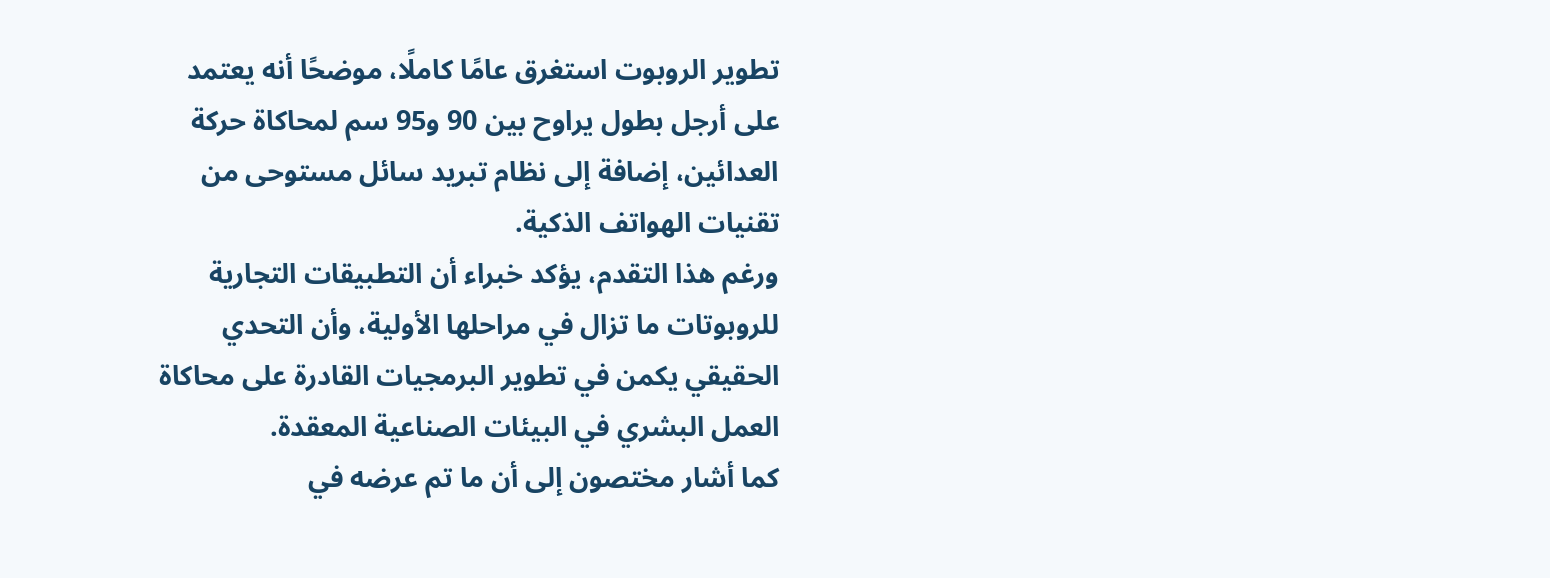تطوير الروبوت استغرق عامًا كاملًا، موضحًا أنه يعتمد على أرجل بطول يراوح بين 90 و95 سم لمحاكاة حركة العدائين، إضافة إلى نظام تبريد سائل مستوحى من تقنيات الهواتف الذكية.
ورغم هذا التقدم، يؤكد خبراء أن التطبيقات التجارية للروبوتات ما تزال في مراحلها الأولية، وأن التحدي الحقيقي يكمن في تطوير البرمجيات القادرة على محاكاة العمل البشري في البيئات الصناعية المعقدة.
كما أشار مختصون إلى أن ما تم عرضه في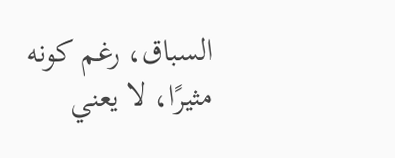السباق، رغم كونه مثيرًا، لا يعني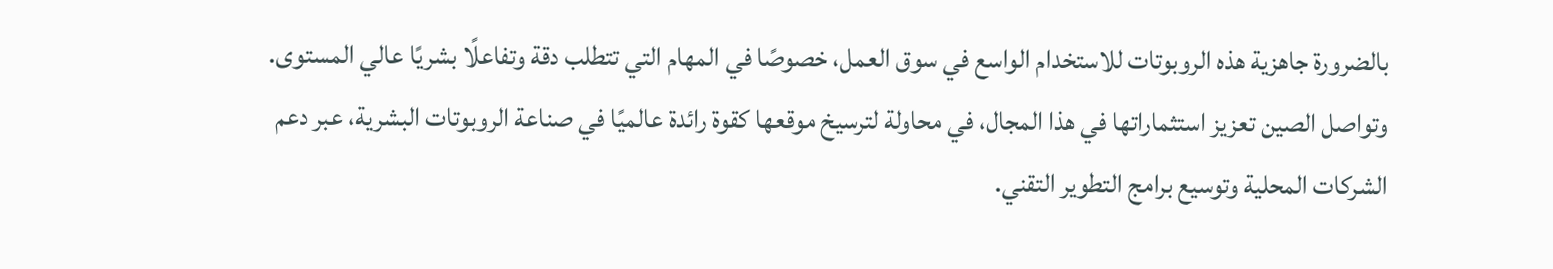بالضرورة جاهزية هذه الروبوتات للاستخدام الواسع في سوق العمل، خصوصًا في المهام التي تتطلب دقة وتفاعلًا بشريًا عالي المستوى.
وتواصل الصين تعزيز استثماراتها في هذا المجال، في محاولة لترسيخ موقعها كقوة رائدة عالميًا في صناعة الروبوتات البشرية، عبر دعم الشركات المحلية وتوسيع برامج التطوير التقني.